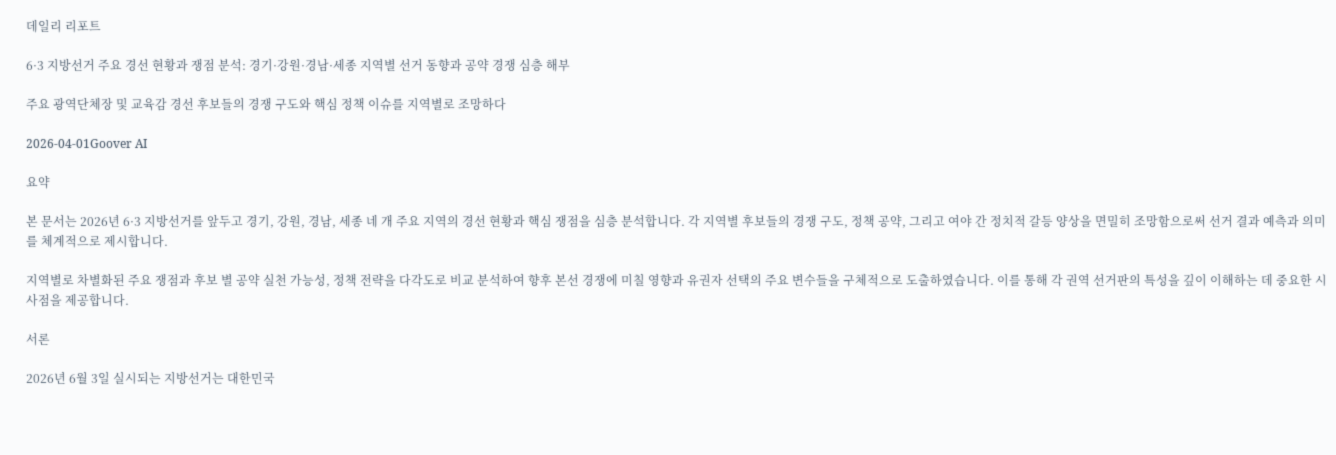데일리 리포트

6·3 지방선거 주요 경선 현황과 쟁점 분석: 경기·강원·경남·세종 지역별 선거 동향과 공약 경쟁 심층 해부

주요 광역단체장 및 교육감 경선 후보들의 경쟁 구도와 핵심 정책 이슈를 지역별로 조망하다

2026-04-01Goover AI

요약

본 문서는 2026년 6·3 지방선거를 앞두고 경기, 강원, 경남, 세종 네 개 주요 지역의 경선 현황과 핵심 쟁점을 심층 분석합니다. 각 지역별 후보들의 경쟁 구도, 정책 공약, 그리고 여야 간 정치적 갈등 양상을 면밀히 조망함으로써 선거 결과 예측과 의미를 체계적으로 제시합니다.

지역별로 차별화된 주요 쟁점과 후보 별 공약 실천 가능성, 정책 전략을 다각도로 비교 분석하여 향후 본선 경쟁에 미칠 영향과 유권자 선택의 주요 변수들을 구체적으로 도출하였습니다. 이를 통해 각 권역 선거판의 특성을 깊이 이해하는 데 중요한 시사점을 제공합니다.

서론

2026년 6월 3일 실시되는 지방선거는 대한민국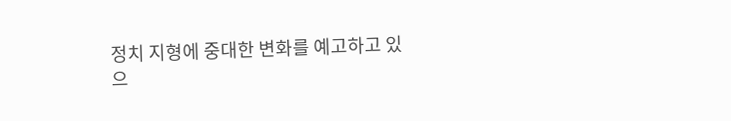정치 지형에 중대한 변화를 예고하고 있으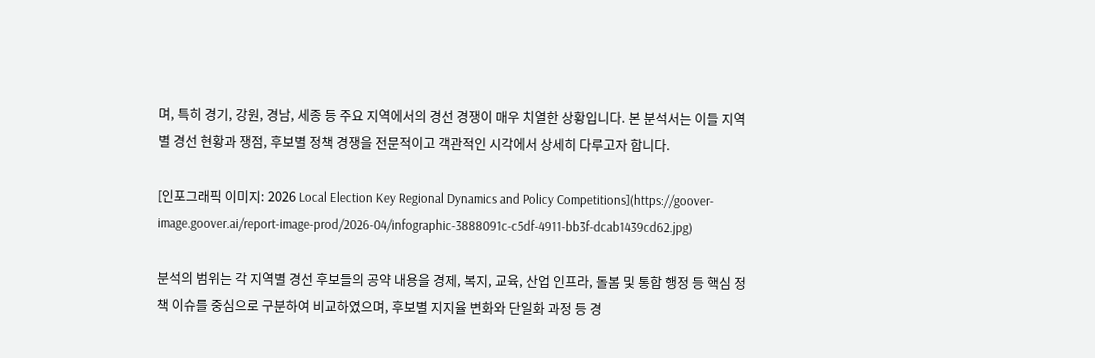며, 특히 경기, 강원, 경남, 세종 등 주요 지역에서의 경선 경쟁이 매우 치열한 상황입니다. 본 분석서는 이들 지역별 경선 현황과 쟁점, 후보별 정책 경쟁을 전문적이고 객관적인 시각에서 상세히 다루고자 합니다.

[인포그래픽 이미지: 2026 Local Election Key Regional Dynamics and Policy Competitions](https://goover-image.goover.ai/report-image-prod/2026-04/infographic-3888091c-c5df-4911-bb3f-dcab1439cd62.jpg)

분석의 범위는 각 지역별 경선 후보들의 공약 내용을 경제, 복지, 교육, 산업 인프라, 돌봄 및 통합 행정 등 핵심 정책 이슈를 중심으로 구분하여 비교하였으며, 후보별 지지율 변화와 단일화 과정 등 경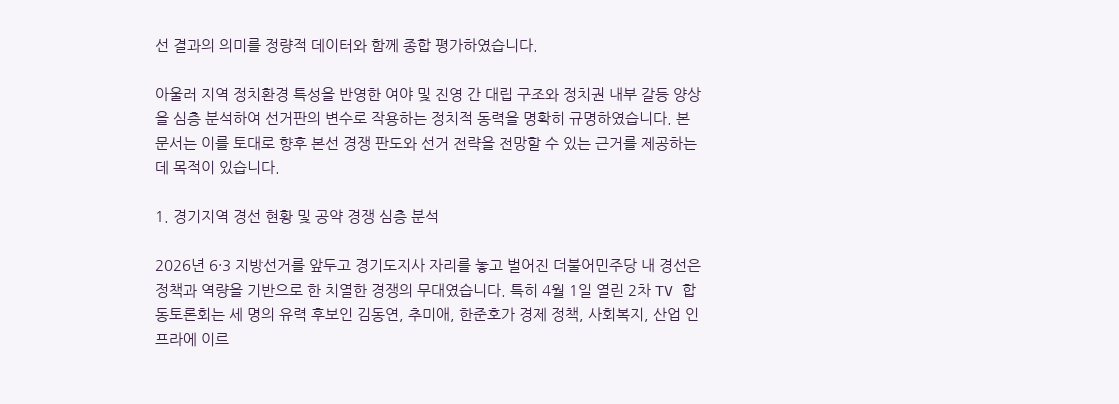선 결과의 의미를 정량적 데이터와 함께 종합 평가하였습니다.

아울러 지역 정치환경 특성을 반영한 여야 및 진영 간 대립 구조와 정치권 내부 갈등 양상을 심층 분석하여 선거판의 변수로 작용하는 정치적 동력을 명확히 규명하였습니다. 본 문서는 이를 토대로 향후 본선 경쟁 판도와 선거 전략을 전망할 수 있는 근거를 제공하는 데 목적이 있습니다.

1. 경기지역 경선 현황 및 공약 경쟁 심층 분석

2026년 6·3 지방선거를 앞두고 경기도지사 자리를 놓고 벌어진 더불어민주당 내 경선은 정책과 역량을 기반으로 한 치열한 경쟁의 무대였습니다. 특히 4월 1일 열린 2차 TV 합동토론회는 세 명의 유력 후보인 김동연, 추미애, 한준호가 경제 정책, 사회복지, 산업 인프라에 이르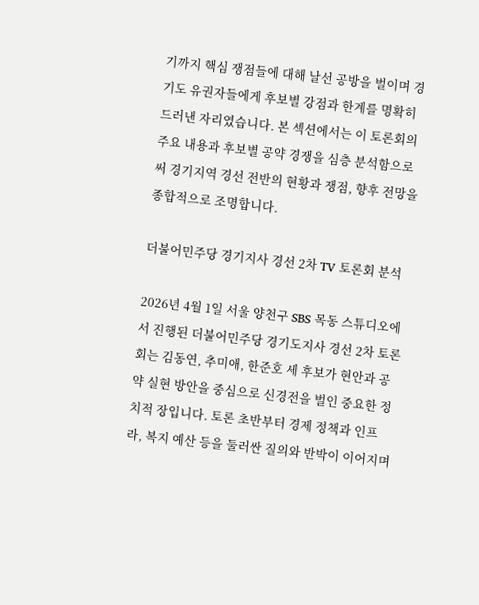기까지 핵심 쟁점들에 대해 날선 공방을 벌이며 경기도 유권자들에게 후보별 강점과 한계를 명확히 드러낸 자리였습니다. 본 섹션에서는 이 토론회의 주요 내용과 후보별 공약 경쟁을 심층 분석함으로써 경기지역 경선 전반의 현황과 쟁점, 향후 전망을 종합적으로 조명합니다.

더불어민주당 경기지사 경선 2차 TV 토론회 분석

2026년 4월 1일 서울 양천구 SBS 목동 스튜디오에서 진행된 더불어민주당 경기도지사 경선 2차 토론회는 김동연, 추미애, 한준호 세 후보가 현안과 공약 실현 방안을 중심으로 신경전을 벌인 중요한 정치적 장입니다. 토론 초반부터 경제 정책과 인프라, 복지 예산 등을 둘러싼 질의와 반박이 이어지며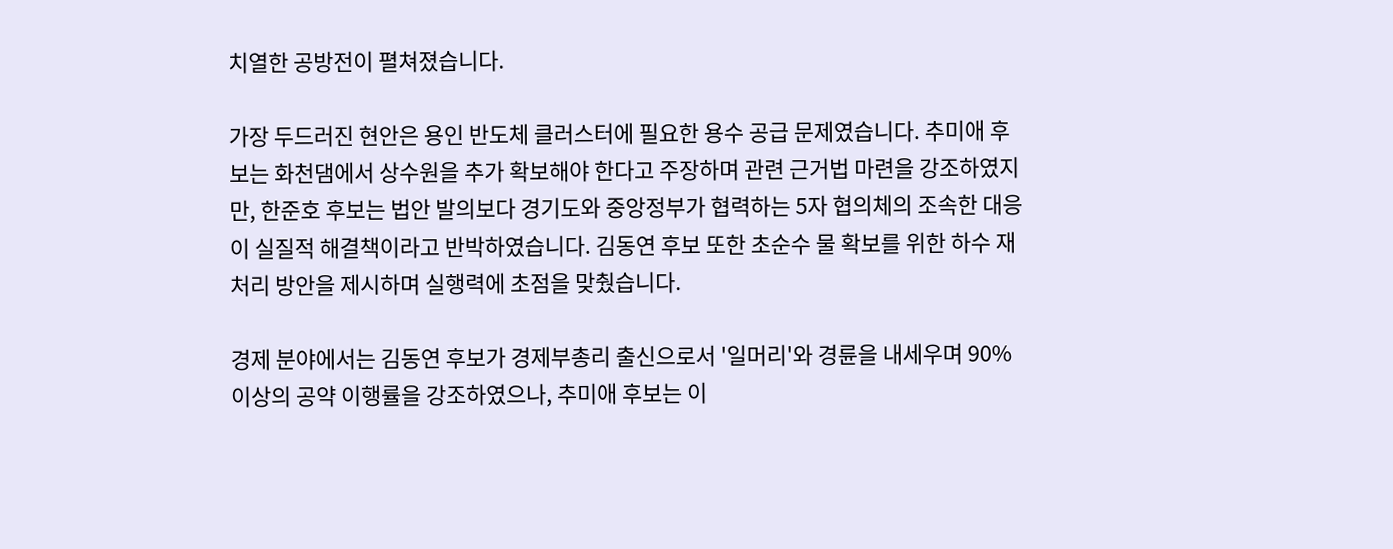치열한 공방전이 펼쳐졌습니다.

가장 두드러진 현안은 용인 반도체 클러스터에 필요한 용수 공급 문제였습니다. 추미애 후보는 화천댐에서 상수원을 추가 확보해야 한다고 주장하며 관련 근거법 마련을 강조하였지만, 한준호 후보는 법안 발의보다 경기도와 중앙정부가 협력하는 5자 협의체의 조속한 대응이 실질적 해결책이라고 반박하였습니다. 김동연 후보 또한 초순수 물 확보를 위한 하수 재처리 방안을 제시하며 실행력에 초점을 맞췄습니다.

경제 분야에서는 김동연 후보가 경제부총리 출신으로서 '일머리'와 경륜을 내세우며 90% 이상의 공약 이행률을 강조하였으나, 추미애 후보는 이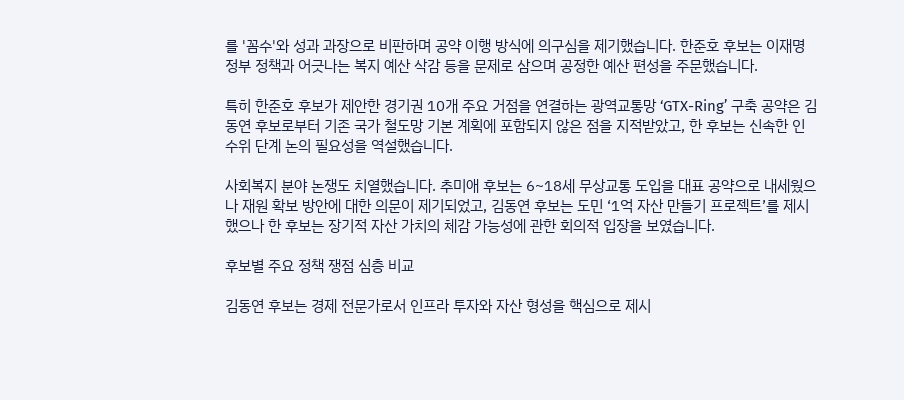를 '꼼수'와 성과 과장으로 비판하며 공약 이행 방식에 의구심을 제기했습니다. 한준호 후보는 이재명 정부 정책과 어긋나는 복지 예산 삭감 등을 문제로 삼으며 공정한 예산 편성을 주문했습니다.

특히 한준호 후보가 제안한 경기권 10개 주요 거점을 연결하는 광역교통망 ‘GTX-Ring’ 구축 공약은 김동연 후보로부터 기존 국가 철도망 기본 계획에 포함되지 않은 점을 지적받았고, 한 후보는 신속한 인수위 단계 논의 필요성을 역설했습니다.

사회복지 분야 논쟁도 치열했습니다. 추미애 후보는 6~18세 무상교통 도입을 대표 공약으로 내세웠으나 재원 확보 방안에 대한 의문이 제기되었고, 김동연 후보는 도민 ‘1억 자산 만들기 프로젝트’를 제시했으나 한 후보는 장기적 자산 가치의 체감 가능성에 관한 회의적 입장을 보였습니다.

후보별 주요 정책 쟁점 심층 비교

김동연 후보는 경제 전문가로서 인프라 투자와 자산 형성을 핵심으로 제시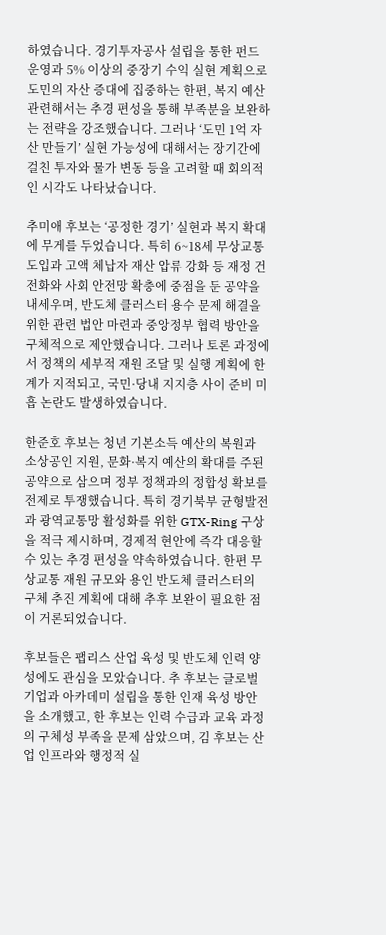하였습니다. 경기투자공사 설립을 통한 펀드 운영과 5% 이상의 중장기 수익 실현 계획으로 도민의 자산 증대에 집중하는 한편, 복지 예산 관련해서는 추경 편성을 통해 부족분을 보완하는 전략을 강조했습니다. 그러나 ‘도민 1억 자산 만들기’ 실현 가능성에 대해서는 장기간에 걸친 투자와 물가 변동 등을 고려할 때 회의적인 시각도 나타났습니다.

추미애 후보는 ‘공정한 경기’ 실현과 복지 확대에 무게를 두었습니다. 특히 6~18세 무상교통 도입과 고액 체납자 재산 압류 강화 등 재정 건전화와 사회 안전망 확충에 중점을 둔 공약을 내세우며, 반도체 클러스터 용수 문제 해결을 위한 관련 법안 마련과 중앙정부 협력 방안을 구체적으로 제안했습니다. 그러나 토론 과정에서 정책의 세부적 재원 조달 및 실행 계획에 한계가 지적되고, 국민·당내 지지층 사이 준비 미흡 논란도 발생하였습니다.

한준호 후보는 청년 기본소득 예산의 복원과 소상공인 지원, 문화·복지 예산의 확대를 주된 공약으로 삼으며 정부 정책과의 정합성 확보를 전제로 투쟁했습니다. 특히 경기북부 균형발전과 광역교통망 활성화를 위한 GTX-Ring 구상을 적극 제시하며, 경제적 현안에 즉각 대응할 수 있는 추경 편성을 약속하였습니다. 한편 무상교통 재원 규모와 용인 반도체 클러스터의 구체 추진 계획에 대해 추후 보완이 필요한 점이 거론되었습니다.

후보들은 팹리스 산업 육성 및 반도체 인력 양성에도 관심을 모았습니다. 추 후보는 글로벌 기업과 아카데미 설립을 통한 인재 육성 방안을 소개했고, 한 후보는 인력 수급과 교육 과정의 구체성 부족을 문제 삼았으며, 김 후보는 산업 인프라와 행정적 실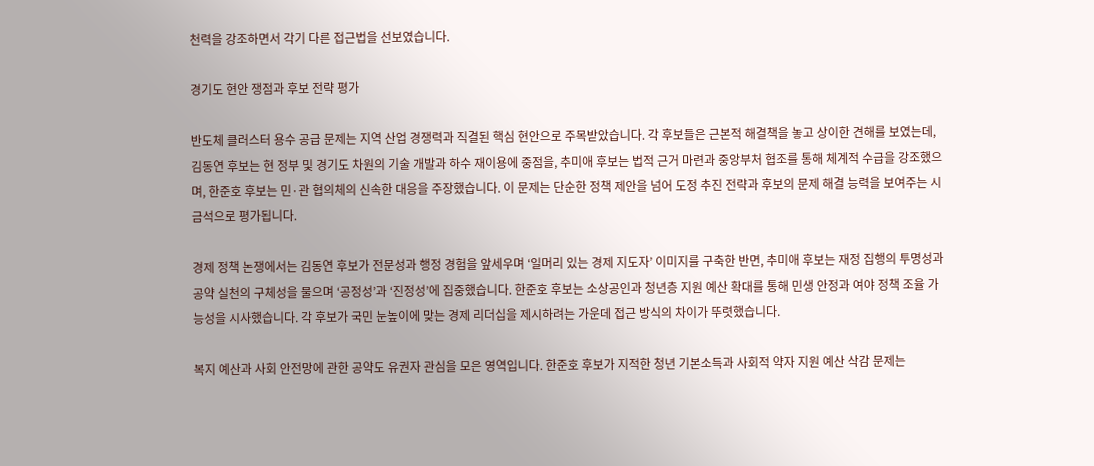천력을 강조하면서 각기 다른 접근법을 선보였습니다.

경기도 현안 쟁점과 후보 전략 평가

반도체 클러스터 용수 공급 문제는 지역 산업 경쟁력과 직결된 핵심 현안으로 주목받았습니다. 각 후보들은 근본적 해결책을 놓고 상이한 견해를 보였는데, 김동연 후보는 현 정부 및 경기도 차원의 기술 개발과 하수 재이용에 중점을, 추미애 후보는 법적 근거 마련과 중앙부처 협조를 통해 체계적 수급을 강조했으며, 한준호 후보는 민·관 협의체의 신속한 대응을 주장했습니다. 이 문제는 단순한 정책 제안을 넘어 도정 추진 전략과 후보의 문제 해결 능력을 보여주는 시금석으로 평가됩니다.

경제 정책 논쟁에서는 김동연 후보가 전문성과 행정 경험을 앞세우며 ‘일머리 있는 경제 지도자’ 이미지를 구축한 반면, 추미애 후보는 재정 집행의 투명성과 공약 실천의 구체성을 물으며 ‘공정성’과 ‘진정성’에 집중했습니다. 한준호 후보는 소상공인과 청년층 지원 예산 확대를 통해 민생 안정과 여야 정책 조율 가능성을 시사했습니다. 각 후보가 국민 눈높이에 맞는 경제 리더십을 제시하려는 가운데 접근 방식의 차이가 뚜렷했습니다.

복지 예산과 사회 안전망에 관한 공약도 유권자 관심을 모은 영역입니다. 한준호 후보가 지적한 청년 기본소득과 사회적 약자 지원 예산 삭감 문제는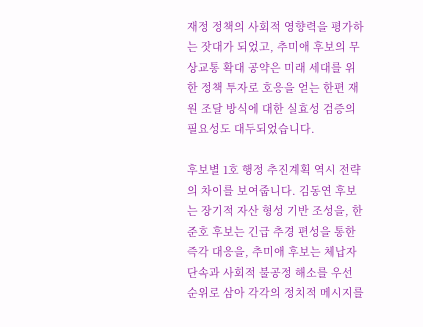재정 정책의 사회적 영향력을 평가하는 잣대가 되었고, 추미애 후보의 무상교통 확대 공약은 미래 세대를 위한 정책 투자로 호응을 얻는 한편 재원 조달 방식에 대한 실효성 검증의 필요성도 대두되었습니다.

후보별 1호 행정 추진계획 역시 전략의 차이를 보여줍니다. 김동연 후보는 장기적 자산 형성 기반 조성을, 한준호 후보는 긴급 추경 편성을 통한 즉각 대응을, 추미애 후보는 체납자 단속과 사회적 불공정 해소를 우선 순위로 삼아 각각의 정치적 메시지를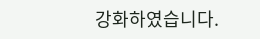강화하였습니다.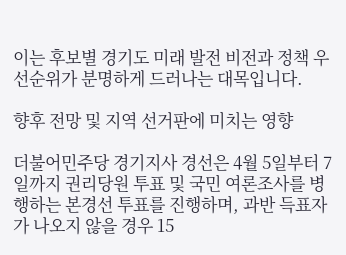이는 후보별 경기도 미래 발전 비전과 정책 우선순위가 분명하게 드러나는 대목입니다.

향후 전망 및 지역 선거판에 미치는 영향

더불어민주당 경기지사 경선은 4월 5일부터 7일까지 권리당원 투표 및 국민 여론조사를 병행하는 본경선 투표를 진행하며, 과반 득표자가 나오지 않을 경우 15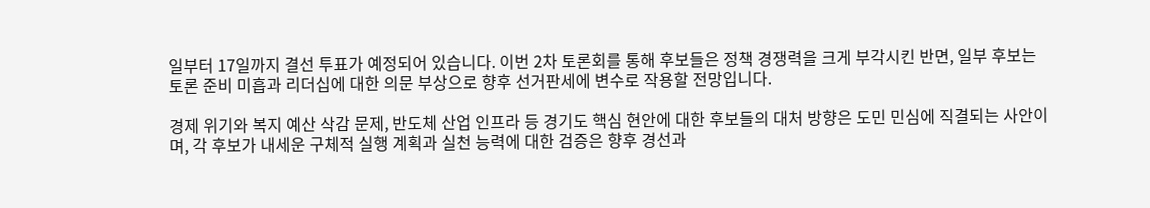일부터 17일까지 결선 투표가 예정되어 있습니다. 이번 2차 토론회를 통해 후보들은 정책 경쟁력을 크게 부각시킨 반면, 일부 후보는 토론 준비 미흡과 리더십에 대한 의문 부상으로 향후 선거판세에 변수로 작용할 전망입니다.

경제 위기와 복지 예산 삭감 문제, 반도체 산업 인프라 등 경기도 핵심 현안에 대한 후보들의 대처 방향은 도민 민심에 직결되는 사안이며, 각 후보가 내세운 구체적 실행 계획과 실천 능력에 대한 검증은 향후 경선과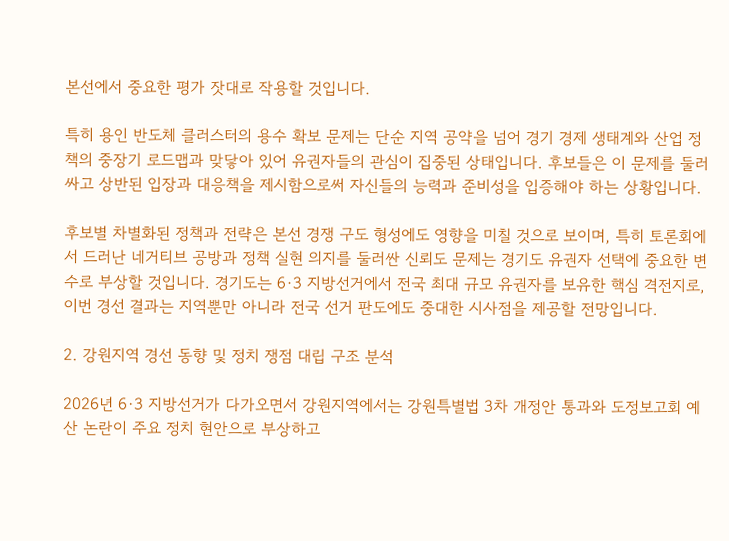본선에서 중요한 평가 잣대로 작용할 것입니다.

특히 용인 반도체 클러스터의 용수 확보 문제는 단순 지역 공약을 넘어 경기 경제 생태계와 산업 정책의 중장기 로드맵과 맞닿아 있어 유권자들의 관심이 집중된 상태입니다. 후보들은 이 문제를 둘러싸고 상반된 입장과 대응책을 제시함으로써 자신들의 능력과 준비성을 입증해야 하는 상황입니다.

후보별 차별화된 정책과 전략은 본선 경쟁 구도 형성에도 영향을 미칠 것으로 보이며, 특히 토론회에서 드러난 네거티브 공방과 정책 실현 의지를 둘러싼 신뢰도 문제는 경기도 유권자 선택에 중요한 변수로 부상할 것입니다. 경기도는 6·3 지방선거에서 전국 최대 규모 유권자를 보유한 핵심 격전지로, 이번 경선 결과는 지역뿐만 아니라 전국 선거 판도에도 중대한 시사점을 제공할 전망입니다.

2. 강원지역 경선 동향 및 정치 쟁점 대립 구조 분석

2026년 6·3 지방선거가 다가오면서 강원지역에서는 강원특별법 3차 개정안 통과와 도정보고회 예산 논란이 주요 정치 현안으로 부상하고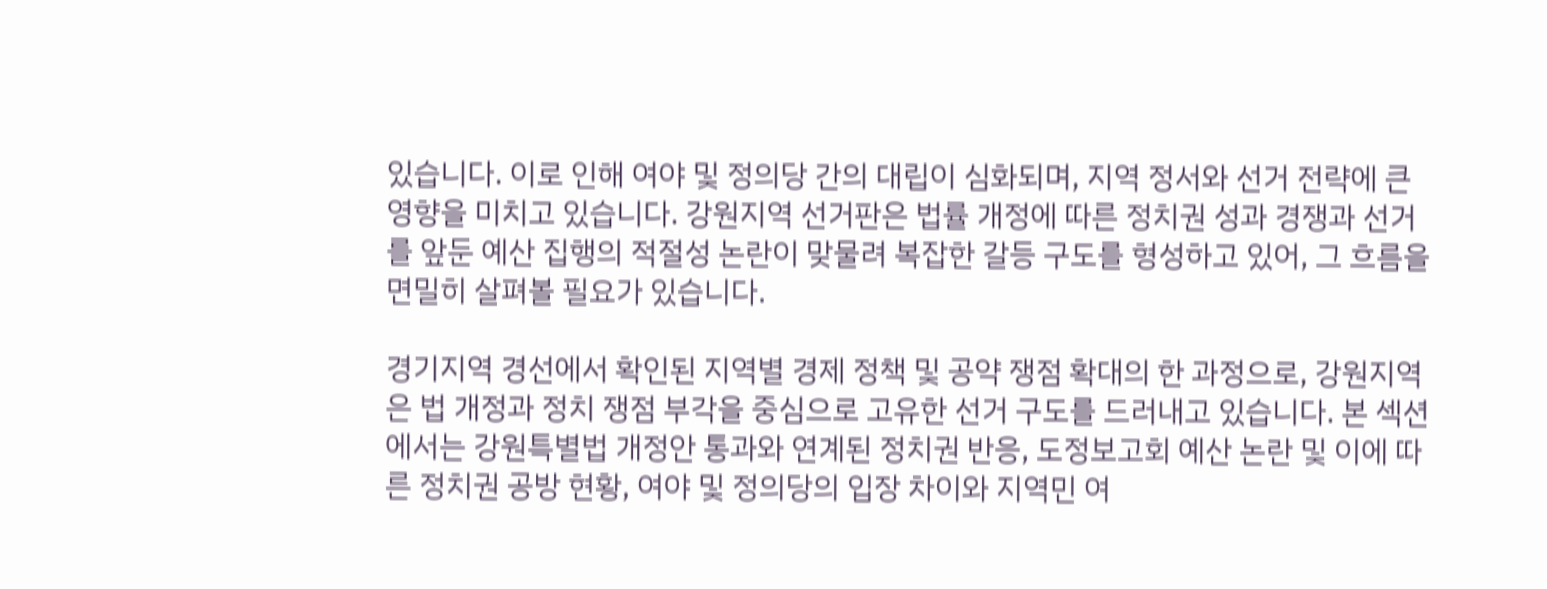있습니다. 이로 인해 여야 및 정의당 간의 대립이 심화되며, 지역 정서와 선거 전략에 큰 영향을 미치고 있습니다. 강원지역 선거판은 법률 개정에 따른 정치권 성과 경쟁과 선거를 앞둔 예산 집행의 적절성 논란이 맞물려 복잡한 갈등 구도를 형성하고 있어, 그 흐름을 면밀히 살펴볼 필요가 있습니다.

경기지역 경선에서 확인된 지역별 경제 정책 및 공약 쟁점 확대의 한 과정으로, 강원지역은 법 개정과 정치 쟁점 부각을 중심으로 고유한 선거 구도를 드러내고 있습니다. 본 섹션에서는 강원특별법 개정안 통과와 연계된 정치권 반응, 도정보고회 예산 논란 및 이에 따른 정치권 공방 현황, 여야 및 정의당의 입장 차이와 지역민 여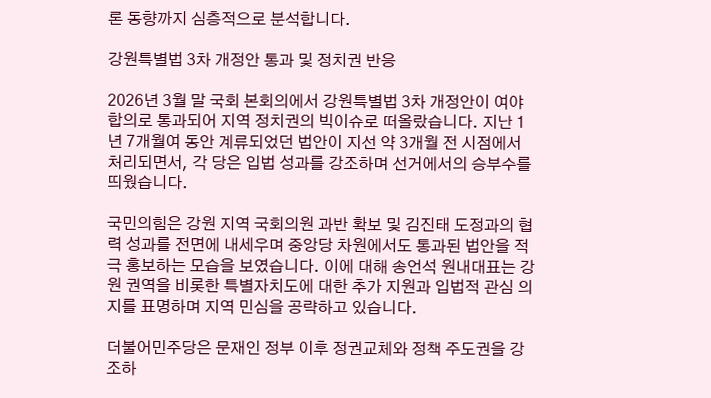론 동향까지 심층적으로 분석합니다.

강원특별법 3차 개정안 통과 및 정치권 반응

2026년 3월 말 국회 본회의에서 강원특별법 3차 개정안이 여야 합의로 통과되어 지역 정치권의 빅이슈로 떠올랐습니다. 지난 1년 7개월여 동안 계류되었던 법안이 지선 약 3개월 전 시점에서 처리되면서, 각 당은 입법 성과를 강조하며 선거에서의 승부수를 띄웠습니다.

국민의힘은 강원 지역 국회의원 과반 확보 및 김진태 도정과의 협력 성과를 전면에 내세우며 중앙당 차원에서도 통과된 법안을 적극 홍보하는 모습을 보였습니다. 이에 대해 송언석 원내대표는 강원 권역을 비롯한 특별자치도에 대한 추가 지원과 입법적 관심 의지를 표명하며 지역 민심을 공략하고 있습니다.

더불어민주당은 문재인 정부 이후 정권교체와 정책 주도권을 강조하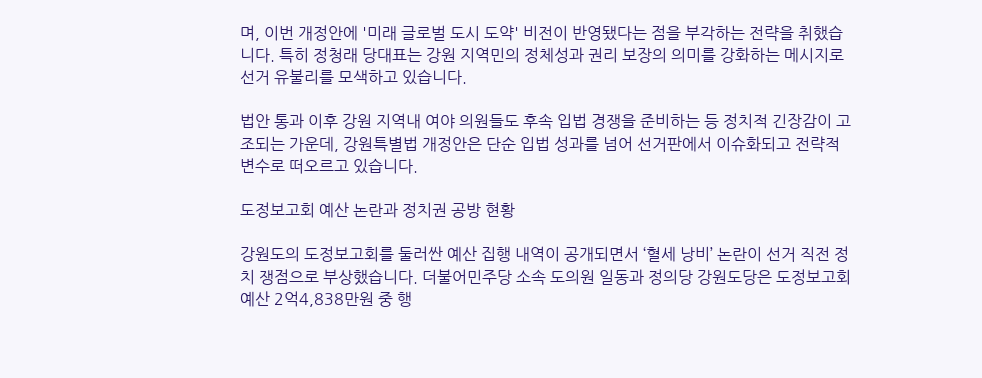며, 이번 개정안에 '미래 글로벌 도시 도약' 비전이 반영됐다는 점을 부각하는 전략을 취했습니다. 특히 정청래 당대표는 강원 지역민의 정체성과 권리 보장의 의미를 강화하는 메시지로 선거 유불리를 모색하고 있습니다.

법안 통과 이후 강원 지역내 여야 의원들도 후속 입법 경쟁을 준비하는 등 정치적 긴장감이 고조되는 가운데, 강원특별법 개정안은 단순 입법 성과를 넘어 선거판에서 이슈화되고 전략적 변수로 떠오르고 있습니다.

도정보고회 예산 논란과 정치권 공방 현황

강원도의 도정보고회를 둘러싼 예산 집행 내역이 공개되면서 ‘혈세 낭비’ 논란이 선거 직전 정치 쟁점으로 부상했습니다. 더불어민주당 소속 도의원 일동과 정의당 강원도당은 도정보고회 예산 2억4,838만원 중 행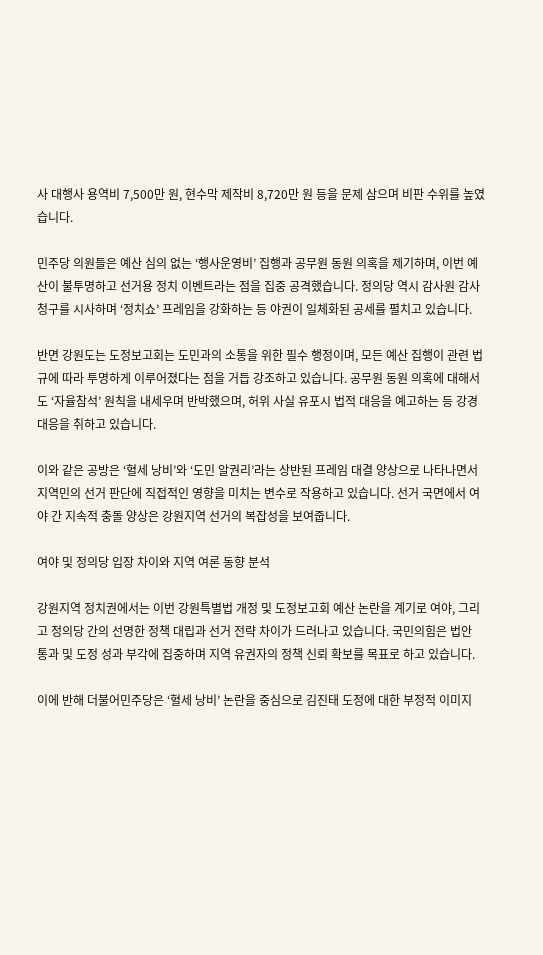사 대행사 용역비 7,500만 원, 현수막 제작비 8,720만 원 등을 문제 삼으며 비판 수위를 높였습니다.

민주당 의원들은 예산 심의 없는 ‘행사운영비’ 집행과 공무원 동원 의혹을 제기하며, 이번 예산이 불투명하고 선거용 정치 이벤트라는 점을 집중 공격했습니다. 정의당 역시 감사원 감사 청구를 시사하며 ‘정치쇼’ 프레임을 강화하는 등 야권이 일체화된 공세를 펼치고 있습니다.

반면 강원도는 도정보고회는 도민과의 소통을 위한 필수 행정이며, 모든 예산 집행이 관련 법규에 따라 투명하게 이루어졌다는 점을 거듭 강조하고 있습니다. 공무원 동원 의혹에 대해서도 ‘자율참석’ 원칙을 내세우며 반박했으며, 허위 사실 유포시 법적 대응을 예고하는 등 강경 대응을 취하고 있습니다.

이와 같은 공방은 ‘혈세 낭비’와 ‘도민 알권리’라는 상반된 프레임 대결 양상으로 나타나면서 지역민의 선거 판단에 직접적인 영향을 미치는 변수로 작용하고 있습니다. 선거 국면에서 여야 간 지속적 충돌 양상은 강원지역 선거의 복잡성을 보여줍니다.

여야 및 정의당 입장 차이와 지역 여론 동향 분석

강원지역 정치권에서는 이번 강원특별법 개정 및 도정보고회 예산 논란을 계기로 여야, 그리고 정의당 간의 선명한 정책 대립과 선거 전략 차이가 드러나고 있습니다. 국민의힘은 법안 통과 및 도정 성과 부각에 집중하며 지역 유권자의 정책 신뢰 확보를 목표로 하고 있습니다.

이에 반해 더불어민주당은 ‘혈세 낭비’ 논란을 중심으로 김진태 도정에 대한 부정적 이미지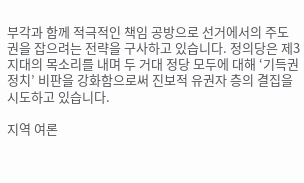부각과 함께 적극적인 책임 공방으로 선거에서의 주도권을 잡으려는 전략을 구사하고 있습니다. 정의당은 제3지대의 목소리를 내며 두 거대 정당 모두에 대해 ‘기득권 정치’ 비판을 강화함으로써 진보적 유권자 층의 결집을 시도하고 있습니다.

지역 여론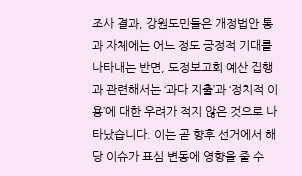조사 결과, 강원도민들은 개정법안 통과 자체에는 어느 정도 긍정적 기대를 나타내는 반면, 도정보고회 예산 집행과 관련해서는 ‘과다 지출’과 ‘정치적 이용’에 대한 우려가 적지 않은 것으로 나타났습니다. 이는 곧 향후 선거에서 해당 이슈가 표심 변동에 영향을 줄 수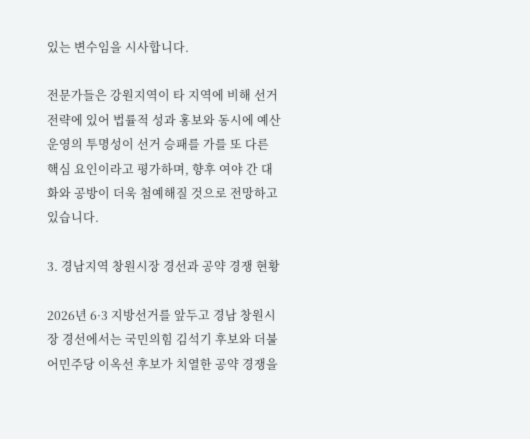있는 변수임을 시사합니다.

전문가들은 강원지역이 타 지역에 비해 선거 전략에 있어 법률적 성과 홍보와 동시에 예산 운영의 투명성이 선거 승패를 가를 또 다른 핵심 요인이라고 평가하며, 향후 여야 간 대화와 공방이 더욱 첨예해질 것으로 전망하고 있습니다.

3. 경남지역 창원시장 경선과 공약 경쟁 현황

2026년 6·3 지방선거를 앞두고 경남 창원시장 경선에서는 국민의힘 김석기 후보와 더불어민주당 이옥선 후보가 치열한 공약 경쟁을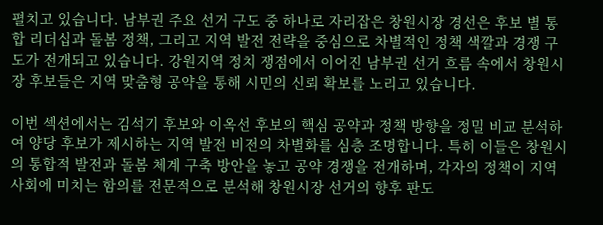펼치고 있습니다. 남부권 주요 선거 구도 중 하나로 자리잡은 창원시장 경선은 후보 별 통합 리더십과 돌봄 정책, 그리고 지역 발전 전략을 중심으로 차별적인 정책 색깔과 경쟁 구도가 전개되고 있습니다. 강원지역 정치 쟁점에서 이어진 남부권 선거 흐름 속에서 창원시장 후보들은 지역 맞춤형 공약을 통해 시민의 신뢰 확보를 노리고 있습니다.

이번 섹션에서는 김석기 후보와 이옥선 후보의 핵심 공약과 정책 방향을 정밀 비교 분석하여 양당 후보가 제시하는 지역 발전 비전의 차별화를 심층 조명합니다. 특히 이들은 창원시의 통합적 발전과 돌봄 체계 구축 방안을 놓고 공약 경쟁을 전개하며, 각자의 정책이 지역 사회에 미치는 함의를 전문적으로 분석해 창원시장 선거의 향후 판도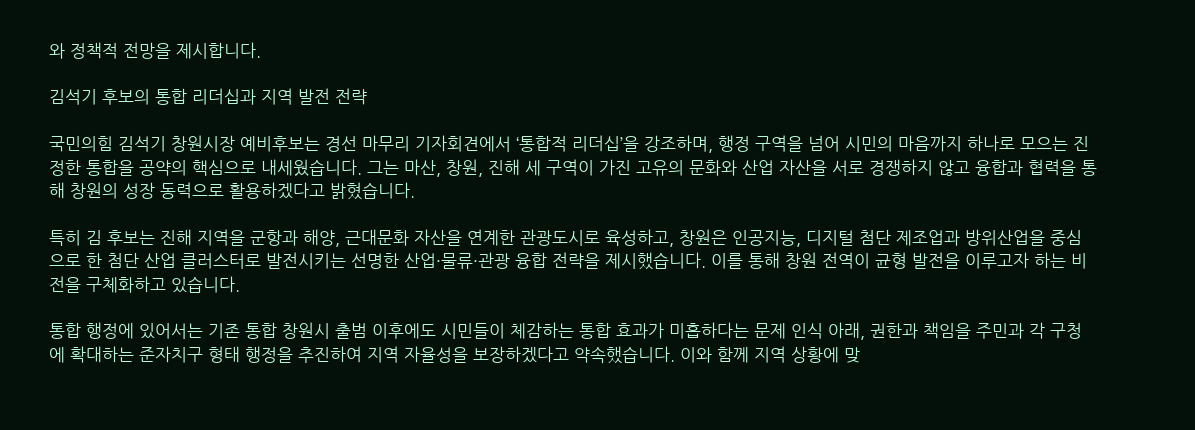와 정책적 전망을 제시합니다.

김석기 후보의 통합 리더십과 지역 발전 전략

국민의힘 김석기 창원시장 예비후보는 경선 마무리 기자회견에서 ‘통합적 리더십’을 강조하며, 행정 구역을 넘어 시민의 마음까지 하나로 모으는 진정한 통합을 공약의 핵심으로 내세웠습니다. 그는 마산, 창원, 진해 세 구역이 가진 고유의 문화와 산업 자산을 서로 경쟁하지 않고 융합과 협력을 통해 창원의 성장 동력으로 활용하겠다고 밝혔습니다.

특히 김 후보는 진해 지역을 군항과 해양, 근대문화 자산을 연계한 관광도시로 육성하고, 창원은 인공지능, 디지털 첨단 제조업과 방위산업을 중심으로 한 첨단 산업 클러스터로 발전시키는 선명한 산업·물류·관광 융합 전략을 제시했습니다. 이를 통해 창원 전역이 균형 발전을 이루고자 하는 비전을 구체화하고 있습니다.

통합 행정에 있어서는 기존 통합 창원시 출범 이후에도 시민들이 체감하는 통합 효과가 미흡하다는 문제 인식 아래, 권한과 책임을 주민과 각 구청에 확대하는 준자치구 형태 행정을 추진하여 지역 자율성을 보장하겠다고 약속했습니다. 이와 함께 지역 상황에 맞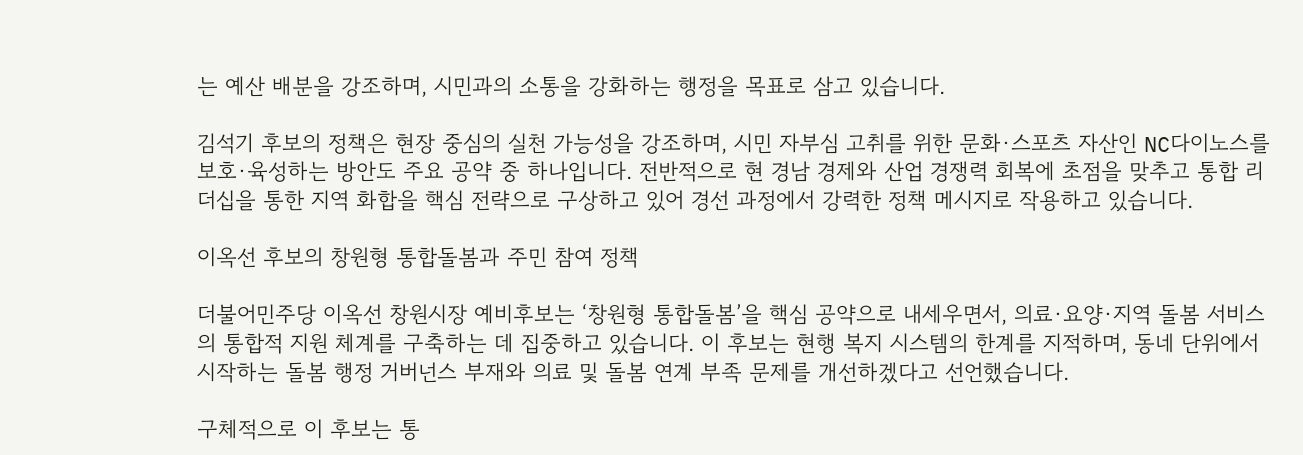는 예산 배분을 강조하며, 시민과의 소통을 강화하는 행정을 목표로 삼고 있습니다.

김석기 후보의 정책은 현장 중심의 실천 가능성을 강조하며, 시민 자부심 고취를 위한 문화·스포츠 자산인 NC다이노스를 보호·육성하는 방안도 주요 공약 중 하나입니다. 전반적으로 현 경남 경제와 산업 경쟁력 회복에 초점을 맞추고 통합 리더십을 통한 지역 화합을 핵심 전략으로 구상하고 있어 경선 과정에서 강력한 정책 메시지로 작용하고 있습니다.

이옥선 후보의 창원형 통합돌봄과 주민 참여 정책

더불어민주당 이옥선 창원시장 예비후보는 ‘창원형 통합돌봄’을 핵심 공약으로 내세우면서, 의료·요양·지역 돌봄 서비스의 통합적 지원 체계를 구축하는 데 집중하고 있습니다. 이 후보는 현행 복지 시스템의 한계를 지적하며, 동네 단위에서 시작하는 돌봄 행정 거버넌스 부재와 의료 및 돌봄 연계 부족 문제를 개선하겠다고 선언했습니다.

구체적으로 이 후보는 통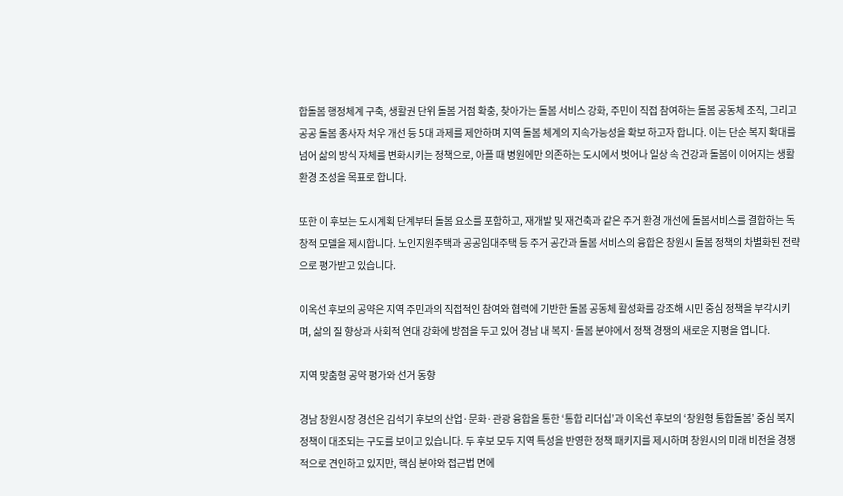합돌봄 행정체계 구축, 생활권 단위 돌봄 거점 확충, 찾아가는 돌봄 서비스 강화, 주민이 직접 참여하는 돌봄 공동체 조직, 그리고 공공 돌봄 종사자 처우 개선 등 5대 과제를 제안하며 지역 돌봄 체계의 지속가능성을 확보 하고자 합니다. 이는 단순 복지 확대를 넘어 삶의 방식 자체를 변화시키는 정책으로, 아플 때 병원에만 의존하는 도시에서 벗어나 일상 속 건강과 돌봄이 이어지는 생활 환경 조성을 목표로 합니다.

또한 이 후보는 도시계획 단계부터 돌봄 요소를 포함하고, 재개발 및 재건축과 같은 주거 환경 개선에 돌봄서비스를 결합하는 독창적 모델을 제시합니다. 노인지원주택과 공공임대주택 등 주거 공간과 돌봄 서비스의 융합은 창원시 돌봄 정책의 차별화된 전략으로 평가받고 있습니다.

이옥선 후보의 공약은 지역 주민과의 직접적인 참여와 협력에 기반한 돌봄 공동체 활성화를 강조해 시민 중심 정책을 부각시키며, 삶의 질 향상과 사회적 연대 강화에 방점을 두고 있어 경남 내 복지·돌봄 분야에서 정책 경쟁의 새로운 지평을 엽니다.

지역 맞춤형 공약 평가와 선거 동향

경남 창원시장 경선은 김석기 후보의 산업·문화·관광 융합을 통한 ‘통합 리더십’과 이옥선 후보의 ‘창원형 통합돌봄’ 중심 복지 정책이 대조되는 구도를 보이고 있습니다. 두 후보 모두 지역 특성을 반영한 정책 패키지를 제시하며 창원시의 미래 비전을 경쟁적으로 견인하고 있지만, 핵심 분야와 접근법 면에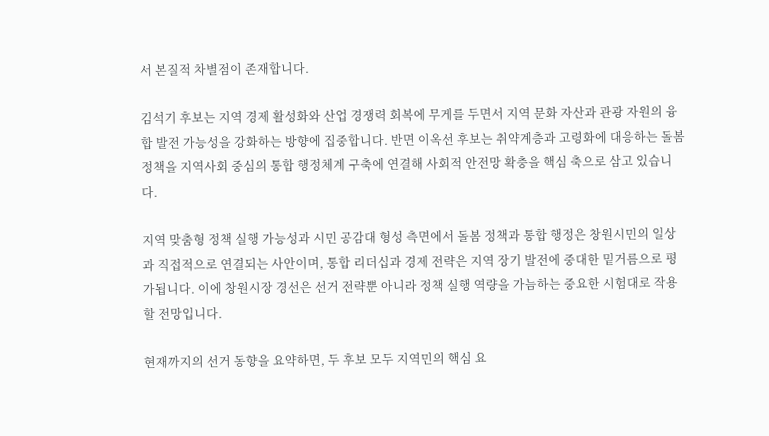서 본질적 차별점이 존재합니다.

김석기 후보는 지역 경제 활성화와 산업 경쟁력 회복에 무게를 두면서 지역 문화 자산과 관광 자원의 융합 발전 가능성을 강화하는 방향에 집중합니다. 반면 이옥선 후보는 취약계층과 고령화에 대응하는 돌봄 정책을 지역사회 중심의 통합 행정체계 구축에 연결해 사회적 안전망 확충을 핵심 축으로 삼고 있습니다.

지역 맞춤형 정책 실행 가능성과 시민 공감대 형성 측면에서 돌봄 정책과 통합 행정은 창원시민의 일상과 직접적으로 연결되는 사안이며, 통합 리더십과 경제 전략은 지역 장기 발전에 중대한 밑거름으로 평가됩니다. 이에 창원시장 경선은 선거 전략뿐 아니라 정책 실행 역량을 가늠하는 중요한 시험대로 작용할 전망입니다.

현재까지의 선거 동향을 요약하면, 두 후보 모두 지역민의 핵심 요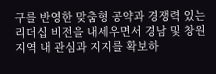구를 반영한 맞춤형 공약과 경쟁력 있는 리더십 비전을 내세우면서 경남 및 창원 지역 내 관심과 지지를 확보하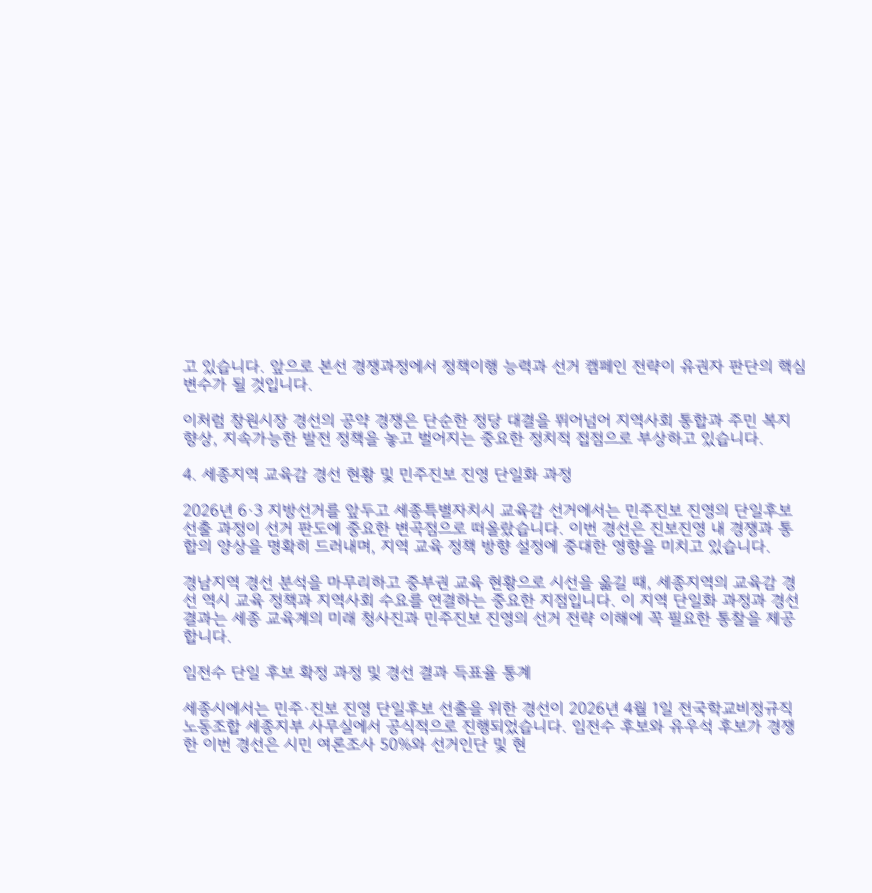고 있습니다. 앞으로 본선 경쟁과정에서 정책이행 능력과 선거 캠페인 전략이 유권자 판단의 핵심 변수가 될 것입니다.

이처럼 창원시장 경선의 공약 경쟁은 단순한 정당 대결을 뛰어넘어 지역사회 통합과 주민 복지 향상, 지속가능한 발전 정책을 놓고 벌어지는 중요한 정치적 접점으로 부상하고 있습니다.

4. 세종지역 교육감 경선 현황 및 민주진보 진영 단일화 과정

2026년 6·3 지방선거를 앞두고 세종특별자치시 교육감 선거에서는 민주진보 진영의 단일후보 선출 과정이 선거 판도에 중요한 변곡점으로 떠올랐습니다. 이번 경선은 진보진영 내 경쟁과 통합의 양상을 명확히 드러내며, 지역 교육 정책 방향 설정에 중대한 영향을 미치고 있습니다.

경남지역 경선 분석을 마무리하고 중부권 교육 현황으로 시선을 옮길 때, 세종지역의 교육감 경선 역시 교육 정책과 지역사회 수요를 연결하는 중요한 지점입니다. 이 지역 단일화 과정과 경선 결과는 세종 교육계의 미래 청사진과 민주진보 진영의 선거 전략 이해에 꼭 필요한 통찰을 제공합니다.

임전수 단일 후보 확정 과정 및 경선 결과 득표율 통계

세종시에서는 민주·진보 진영 단일후보 선출을 위한 경선이 2026년 4월 1일 전국학교비정규직노동조합 세종지부 사무실에서 공식적으로 진행되었습니다. 임전수 후보와 유우석 후보가 경쟁한 이번 경선은 시민 여론조사 50%와 선거인단 및 현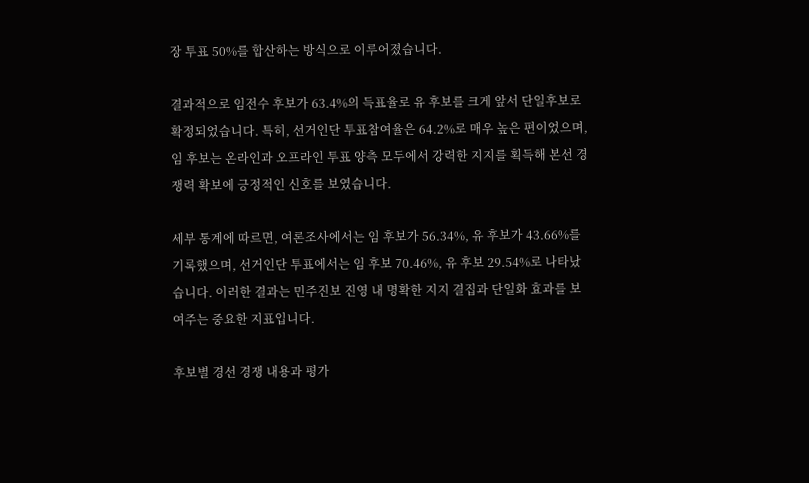장 투표 50%를 합산하는 방식으로 이루어졌습니다.

결과적으로 임전수 후보가 63.4%의 득표율로 유 후보를 크게 앞서 단일후보로 확정되었습니다. 특히, 선거인단 투표참여율은 64.2%로 매우 높은 편이었으며, 임 후보는 온라인과 오프라인 투표 양측 모두에서 강력한 지지를 획득해 본선 경쟁력 확보에 긍정적인 신호를 보였습니다.

세부 통계에 따르면, 여론조사에서는 임 후보가 56.34%, 유 후보가 43.66%를 기록했으며, 선거인단 투표에서는 임 후보 70.46%, 유 후보 29.54%로 나타났습니다. 이러한 결과는 민주진보 진영 내 명확한 지지 결집과 단일화 효과를 보여주는 중요한 지표입니다.

후보별 경선 경쟁 내용과 평가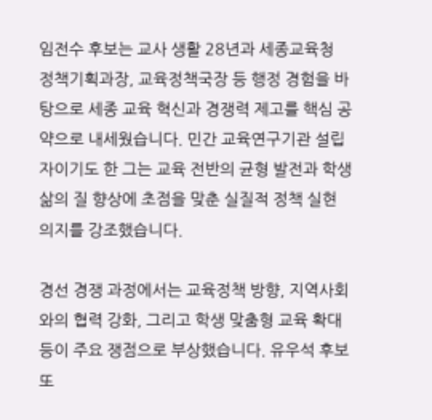임전수 후보는 교사 생활 28년과 세종교육청 정책기획과장, 교육정책국장 등 행정 경험을 바탕으로 세종 교육 혁신과 경쟁력 제고를 핵심 공약으로 내세웠습니다. 민간 교육연구기관 설립자이기도 한 그는 교육 전반의 균형 발전과 학생 삶의 질 향상에 초점을 맞춘 실질적 정책 실현 의지를 강조했습니다.

경선 경쟁 과정에서는 교육정책 방향, 지역사회와의 협력 강화, 그리고 학생 맞춤형 교육 확대 등이 주요 쟁점으로 부상했습니다. 유우석 후보 또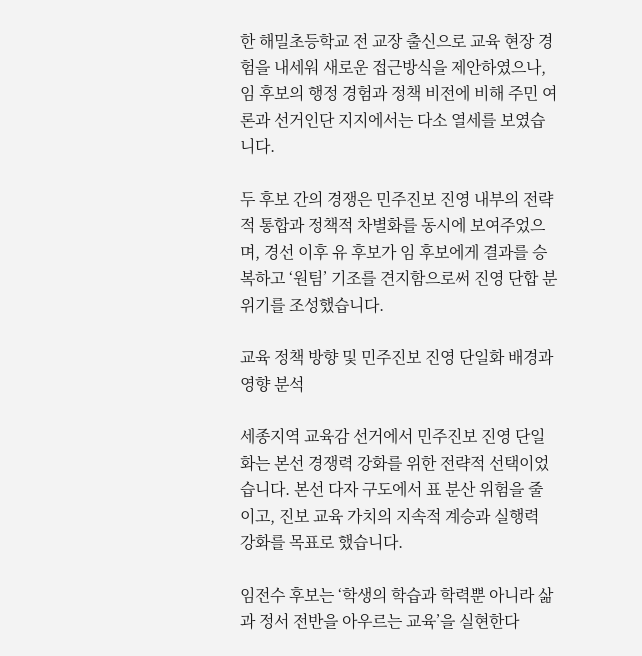한 해밀초등학교 전 교장 출신으로 교육 현장 경험을 내세워 새로운 접근방식을 제안하였으나, 임 후보의 행정 경험과 정책 비전에 비해 주민 여론과 선거인단 지지에서는 다소 열세를 보였습니다.

두 후보 간의 경쟁은 민주진보 진영 내부의 전략적 통합과 정책적 차별화를 동시에 보여주었으며, 경선 이후 유 후보가 임 후보에게 결과를 승복하고 ‘원팀’ 기조를 견지함으로써 진영 단합 분위기를 조성했습니다.

교육 정책 방향 및 민주진보 진영 단일화 배경과 영향 분석

세종지역 교육감 선거에서 민주진보 진영 단일화는 본선 경쟁력 강화를 위한 전략적 선택이었습니다. 본선 다자 구도에서 표 분산 위험을 줄이고, 진보 교육 가치의 지속적 계승과 실행력 강화를 목표로 했습니다.

임전수 후보는 ‘학생의 학습과 학력뿐 아니라 삶과 정서 전반을 아우르는 교육’을 실현한다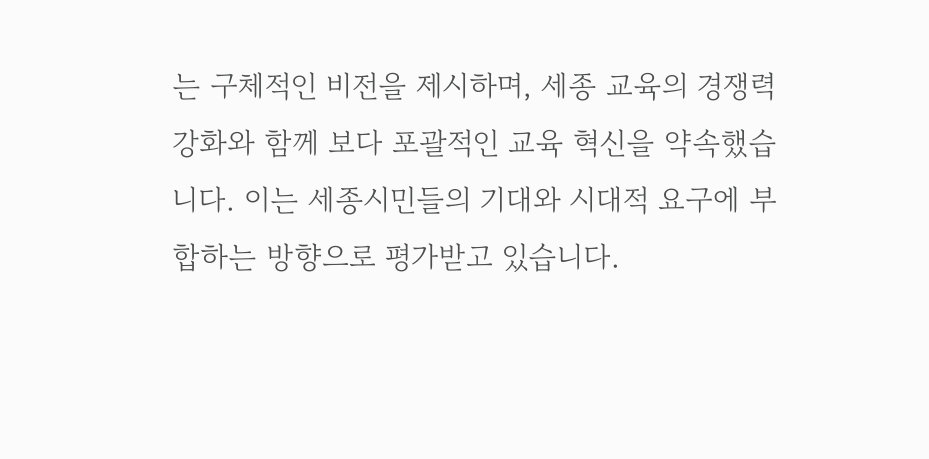는 구체적인 비전을 제시하며, 세종 교육의 경쟁력 강화와 함께 보다 포괄적인 교육 혁신을 약속했습니다. 이는 세종시민들의 기대와 시대적 요구에 부합하는 방향으로 평가받고 있습니다.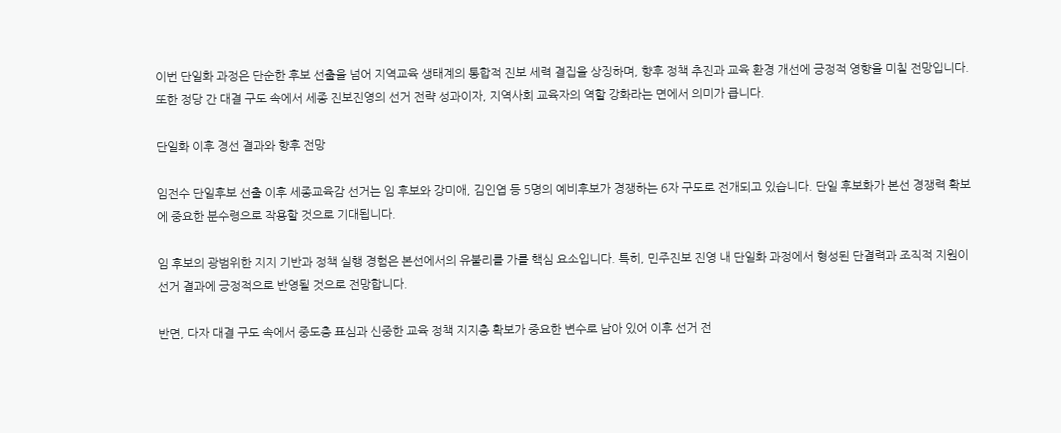이번 단일화 과정은 단순한 후보 선출을 넘어 지역교육 생태계의 통합적 진보 세력 결집을 상징하며, 향후 정책 추진과 교육 환경 개선에 긍정적 영향을 미칠 전망입니다. 또한 정당 간 대결 구도 속에서 세종 진보진영의 선거 전략 성과이자, 지역사회 교육자의 역할 강화라는 면에서 의미가 큽니다.

단일화 이후 경선 결과와 향후 전망

임전수 단일후보 선출 이후 세종교육감 선거는 임 후보와 강미애, 김인엽 등 5명의 예비후보가 경쟁하는 6자 구도로 전개되고 있습니다. 단일 후보화가 본선 경쟁력 확보에 중요한 분수령으로 작용할 것으로 기대됩니다.

임 후보의 광범위한 지지 기반과 정책 실행 경험은 본선에서의 유불리를 가를 핵심 요소입니다. 특히, 민주진보 진영 내 단일화 과정에서 형성된 단결력과 조직적 지원이 선거 결과에 긍정적으로 반영될 것으로 전망합니다.

반면, 다자 대결 구도 속에서 중도층 표심과 신중한 교육 정책 지지층 확보가 중요한 변수로 남아 있어 이후 선거 전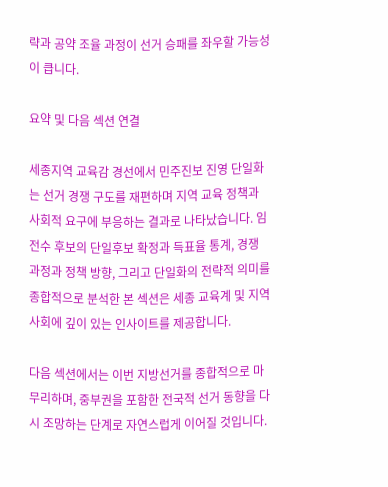략과 공약 조율 과정이 선거 승패를 좌우할 가능성이 큽니다.

요약 및 다음 섹션 연결

세종지역 교육감 경선에서 민주진보 진영 단일화는 선거 경쟁 구도를 재편하며 지역 교육 정책과 사회적 요구에 부응하는 결과로 나타났습니다. 임전수 후보의 단일후보 확정과 득표율 통계, 경쟁 과정과 정책 방향, 그리고 단일화의 전략적 의미를 종합적으로 분석한 본 섹션은 세종 교육계 및 지역사회에 깊이 있는 인사이트를 제공합니다.

다음 섹션에서는 이번 지방선거를 종합적으로 마무리하며, 중부권을 포함한 전국적 선거 동향을 다시 조망하는 단계로 자연스럽게 이어질 것입니다.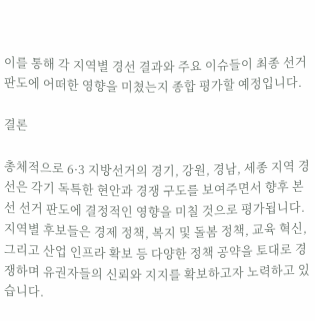이를 통해 각 지역별 경선 결과와 주요 이슈들이 최종 선거 판도에 어떠한 영향을 미쳤는지 종합 평가할 예정입니다.

결론

총체적으로 6·3 지방선거의 경기, 강원, 경남, 세종 지역 경선은 각기 독특한 현안과 경쟁 구도를 보여주면서 향후 본선 선거 판도에 결정적인 영향을 미칠 것으로 평가됩니다. 지역별 후보들은 경제 정책, 복지 및 돌봄 정책, 교육 혁신, 그리고 산업 인프라 확보 등 다양한 정책 공약을 토대로 경쟁하며 유권자들의 신뢰와 지지를 확보하고자 노력하고 있습니다.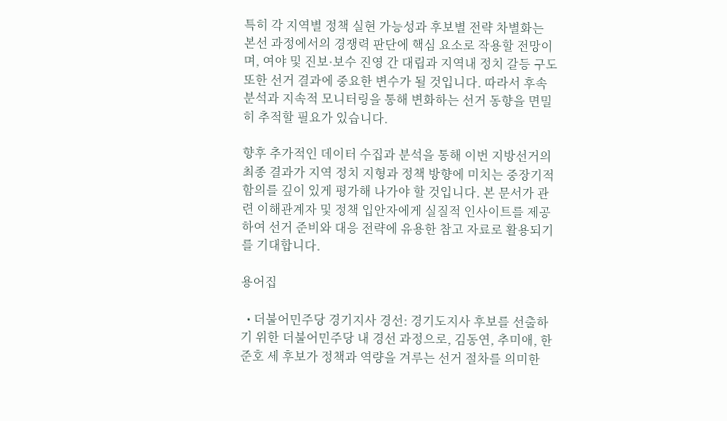특히 각 지역별 정책 실현 가능성과 후보별 전략 차별화는 본선 과정에서의 경쟁력 판단에 핵심 요소로 작용할 전망이며, 여야 및 진보·보수 진영 간 대립과 지역내 정치 갈등 구도 또한 선거 결과에 중요한 변수가 될 것입니다. 따라서 후속 분석과 지속적 모니터링을 통해 변화하는 선거 동향을 면밀히 추적할 필요가 있습니다.

향후 추가적인 데이터 수집과 분석을 통해 이번 지방선거의 최종 결과가 지역 정치 지형과 정책 방향에 미치는 중장기적 함의를 깊이 있게 평가해 나가야 할 것입니다. 본 문서가 관련 이해관계자 및 정책 입안자에게 실질적 인사이트를 제공하여 선거 준비와 대응 전략에 유용한 참고 자료로 활용되기를 기대합니다.

용어집

  • 더불어민주당 경기지사 경선: 경기도지사 후보를 선출하기 위한 더불어민주당 내 경선 과정으로, 김동연, 추미애, 한준호 세 후보가 정책과 역량을 겨루는 선거 절차를 의미한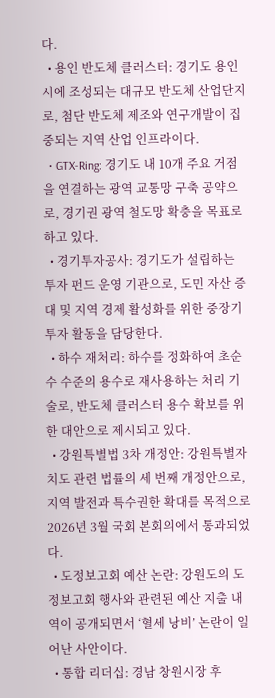다.
  • 용인 반도체 클러스터: 경기도 용인시에 조성되는 대규모 반도체 산업단지로, 첨단 반도체 제조와 연구개발이 집중되는 지역 산업 인프라이다.
  • GTX-Ring: 경기도 내 10개 주요 거점을 연결하는 광역 교통망 구축 공약으로, 경기권 광역 철도망 확충을 목표로 하고 있다.
  • 경기투자공사: 경기도가 설립하는 투자 펀드 운영 기관으로, 도민 자산 증대 및 지역 경제 활성화를 위한 중장기 투자 활동을 담당한다.
  • 하수 재처리: 하수를 정화하여 초순수 수준의 용수로 재사용하는 처리 기술로, 반도체 클러스터 용수 확보를 위한 대안으로 제시되고 있다.
  • 강원특별법 3차 개정안: 강원특별자치도 관련 법률의 세 번째 개정안으로, 지역 발전과 특수권한 확대를 목적으로 2026년 3월 국회 본회의에서 통과되었다.
  • 도정보고회 예산 논란: 강원도의 도정보고회 행사와 관련된 예산 지출 내역이 공개되면서 ‘혈세 낭비’ 논란이 일어난 사안이다.
  • 통합 리더십: 경남 창원시장 후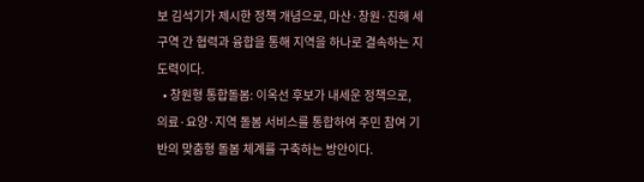보 김석기가 제시한 정책 개념으로, 마산·창원·진해 세 구역 간 협력과 융합을 통해 지역을 하나로 결속하는 지도력이다.
  • 창원형 통합돌봄: 이옥선 후보가 내세운 정책으로, 의료·요양·지역 돌봄 서비스를 통합하여 주민 참여 기반의 맞춤형 돌봄 체계를 구축하는 방안이다.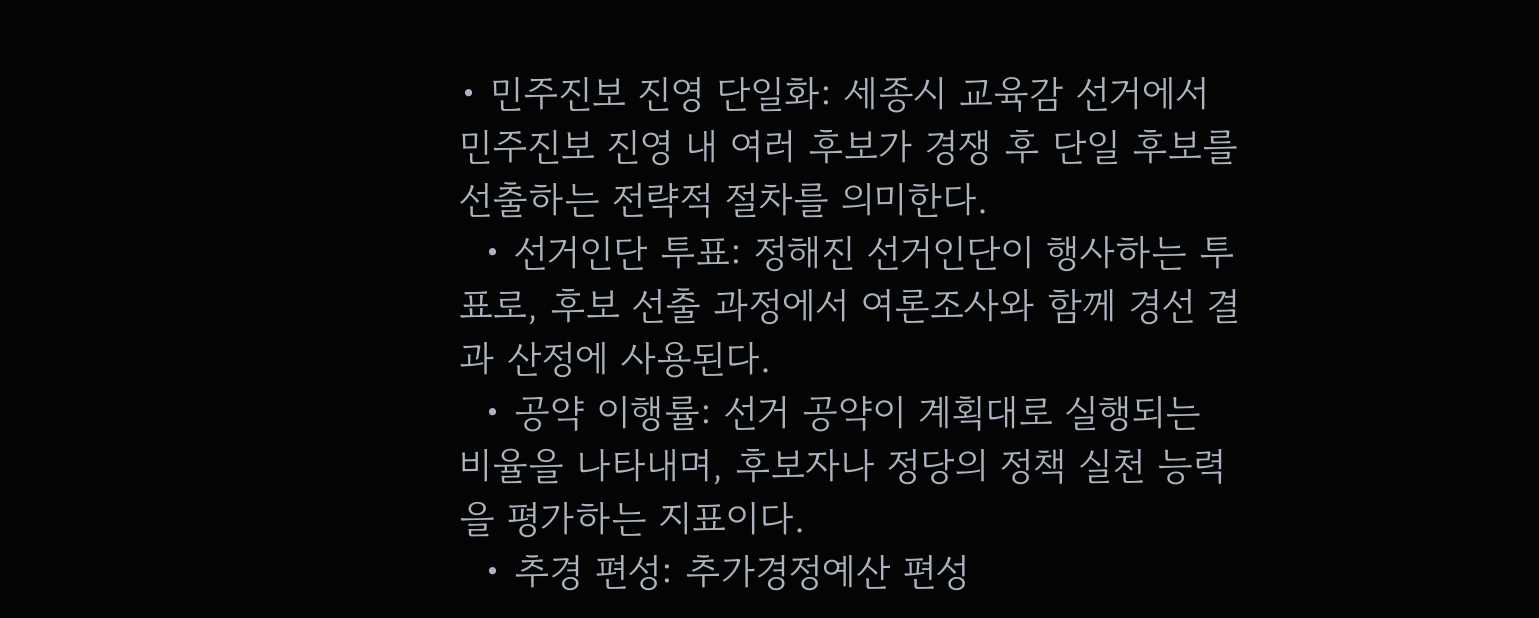• 민주진보 진영 단일화: 세종시 교육감 선거에서 민주진보 진영 내 여러 후보가 경쟁 후 단일 후보를 선출하는 전략적 절차를 의미한다.
  • 선거인단 투표: 정해진 선거인단이 행사하는 투표로, 후보 선출 과정에서 여론조사와 함께 경선 결과 산정에 사용된다.
  • 공약 이행률: 선거 공약이 계획대로 실행되는 비율을 나타내며, 후보자나 정당의 정책 실천 능력을 평가하는 지표이다.
  • 추경 편성: 추가경정예산 편성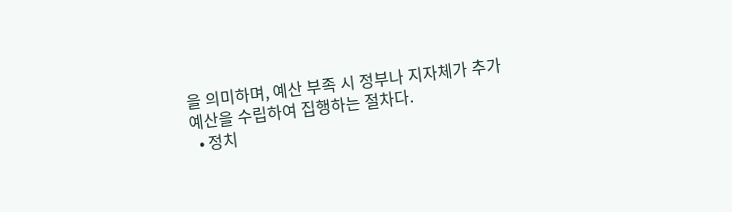을 의미하며, 예산 부족 시 정부나 지자체가 추가 예산을 수립하여 집행하는 절차다.
  • 정치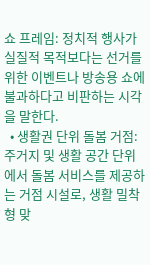쇼 프레임: 정치적 행사가 실질적 목적보다는 선거를 위한 이벤트나 방송용 쇼에 불과하다고 비판하는 시각을 말한다.
  • 생활권 단위 돌봄 거점: 주거지 및 생활 공간 단위에서 돌봄 서비스를 제공하는 거점 시설로, 생활 밀착형 맞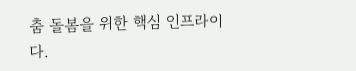춤 돌봄을 위한 핵심 인프라이다.